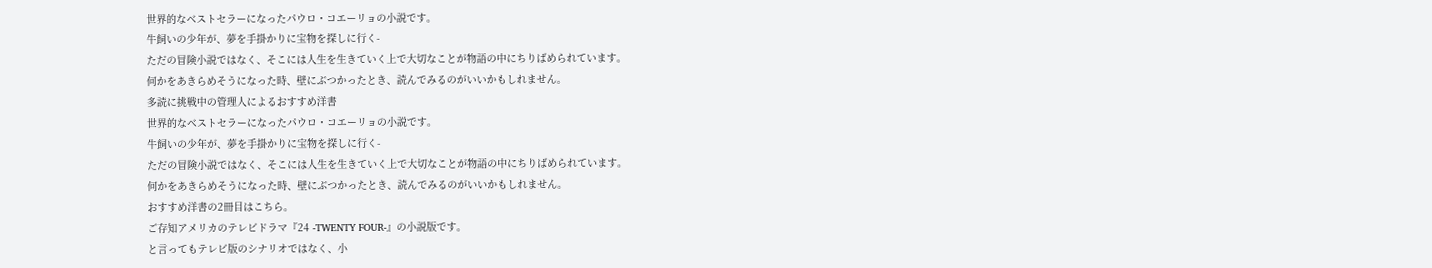世界的なベストセラーになったパウロ・コエーリョの小説です。
牛飼いの少年が、夢を手掛かりに宝物を探しに行く-
ただの冒険小説ではなく、そこには人生を生きていく上で大切なことが物語の中にちりばめられています。
何かをあきらめそうになった時、壁にぶつかったとき、読んでみるのがいいかもしれません。
多読に挑戦中の管理人によるおすすめ洋書
世界的なベストセラーになったパウロ・コエーリョの小説です。
牛飼いの少年が、夢を手掛かりに宝物を探しに行く-
ただの冒険小説ではなく、そこには人生を生きていく上で大切なことが物語の中にちりばめられています。
何かをあきらめそうになった時、壁にぶつかったとき、読んでみるのがいいかもしれません。
おすすめ洋書の2冊目はこちら。
ご存知アメリカのテレビドラマ『24 -TWENTY FOUR-』の小説版です。
と言ってもテレビ版のシナリオではなく、小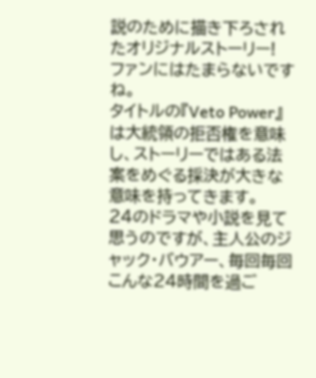説のために描き下ろされたオリジナルストーリー!
ファンにはたまらないですね。
タイトルの『Veto Power』は大統領の拒否権を意味し、ストーリーではある法案をめぐる採決が大きな意味を持ってきます。
24のドラマや小説を見て思うのですが、主人公のジャック・バウアー、毎回毎回こんな24時間を過ご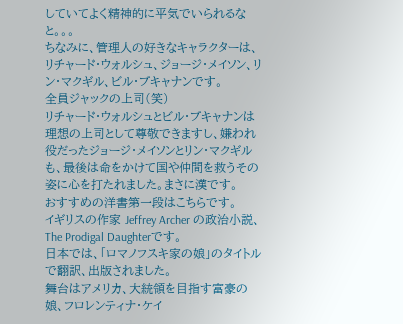していてよく精神的に平気でいられるなと。。。
ちなみに、管理人の好きなキャラクターは、リチャード・ウォルシュ、ジョージ・メイソン、リン・マクギル、ビル・ブキャナンです。
全員ジャックの上司(笑)
リチャード・ウォルシュとビル・ブキャナンは理想の上司として尊敬できますし、嫌われ役だったジョージ・メイソンとリン・マクギルも、最後は命をかけて国や仲間を救うその姿に心を打たれました。まさに漢です。
おすすめの洋書第一段はこちらです。
イギリスの作家 Jeffrey Archer の政治小説、The Prodigal Daughterです。
日本では、「ロマノフスキ家の娘」のタイトルで翻訳、出版されました。
舞台はアメリカ、大統領を目指す富豪の娘、フロレンティナ・ケイ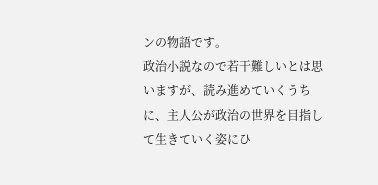ンの物語です。
政治小説なので若干難しいとは思いますが、読み進めていくうちに、主人公が政治の世界を目指して生きていく姿にひ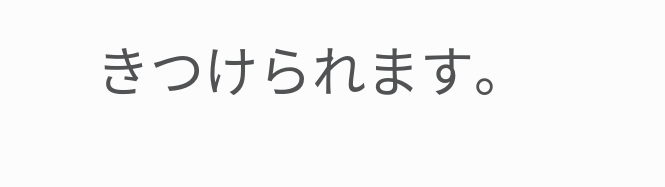きつけられます。